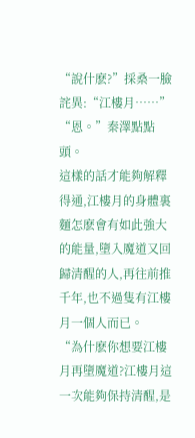“說什麽?”採桑一臉詫異:“江樓月……”
“恩。”秦澤點點頭。
這樣的話才能夠解釋得通,江樓月的身體裏麵怎麽會有如此強大的能量,墮入魔道又回歸清醒的人,再往前推千年,也不過隻有江樓月一個人而已。
“為什麽你想要江樓月再墮魔道?江樓月這一次能夠保持清醒,是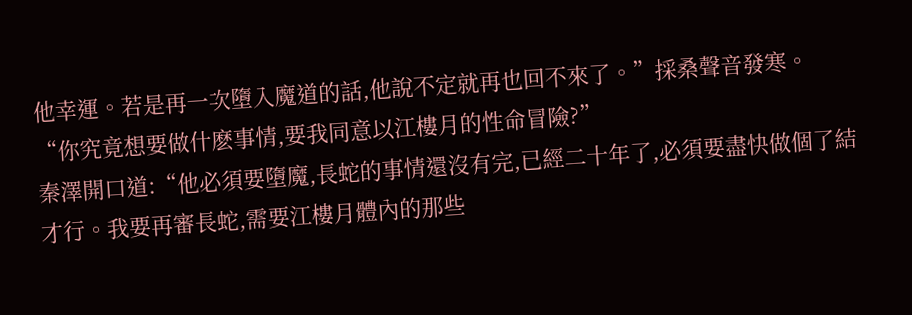他幸運。若是再一次墮入魔道的話,他說不定就再也回不來了。”採桑聲音發寒。
“你究竟想要做什麽事情,要我同意以江樓月的性命冒險?”
秦澤開口道:“他必須要墮魔,長蛇的事情還沒有完,已經二十年了,必須要盡快做個了結才行。我要再審長蛇,需要江樓月體內的那些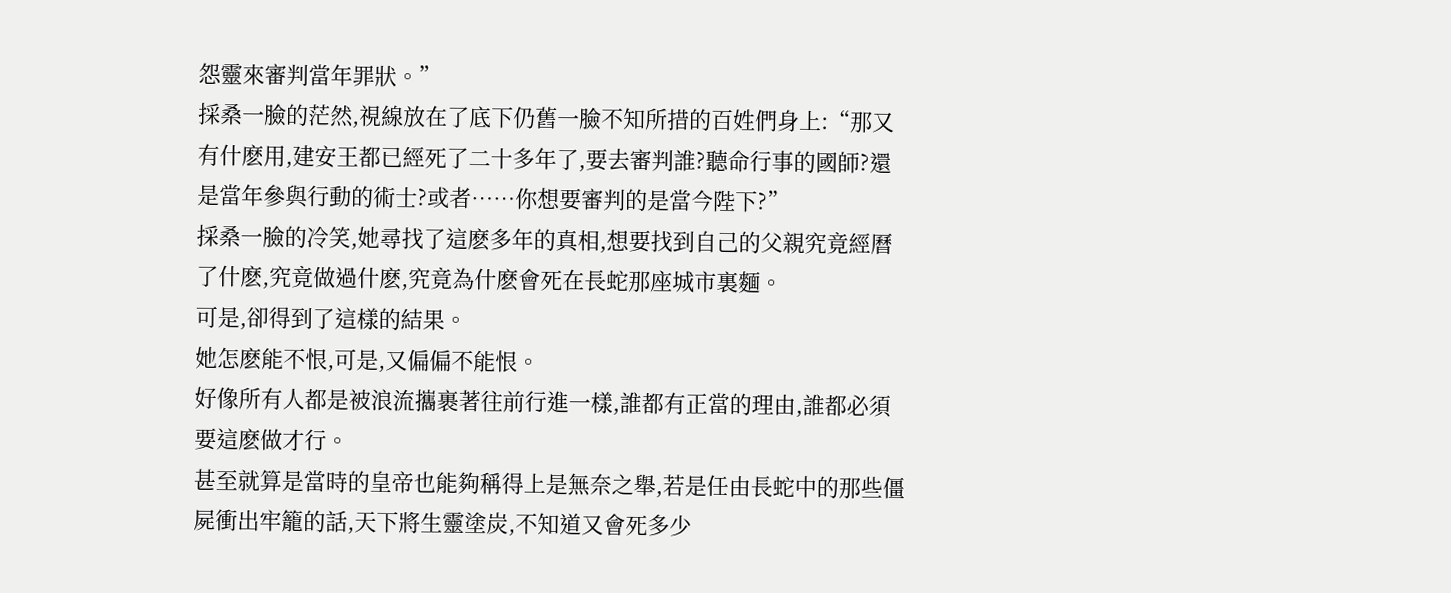怨靈來審判當年罪狀。”
採桑一臉的茫然,視線放在了底下仍舊一臉不知所措的百姓們身上:“那又有什麽用,建安王都已經死了二十多年了,要去審判誰?聽命行事的國師?還是當年參與行動的術士?或者……你想要審判的是當今陛下?”
採桑一臉的冷笑,她尋找了這麽多年的真相,想要找到自己的父親究竟經曆了什麽,究竟做過什麽,究竟為什麽會死在長蛇那座城市裏麵。
可是,卻得到了這樣的結果。
她怎麽能不恨,可是,又偏偏不能恨。
好像所有人都是被浪流攜裹著往前行進一樣,誰都有正當的理由,誰都必須要這麽做才行。
甚至就算是當時的皇帝也能夠稱得上是無奈之舉,若是任由長蛇中的那些僵屍衝出牢籠的話,天下將生靈塗炭,不知道又會死多少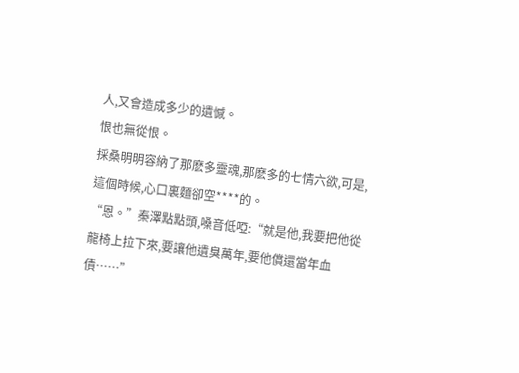人,又會造成多少的遺憾。
恨也無從恨。
採桑明明容納了那麽多靈魂,那麽多的七情六欲,可是,這個時候,心口裏麵卻空****的。
“恩。”秦澤點點頭,嗓音低啞:“就是他,我要把他從龍椅上拉下來,要讓他遺臭萬年,要他償還當年血債……”